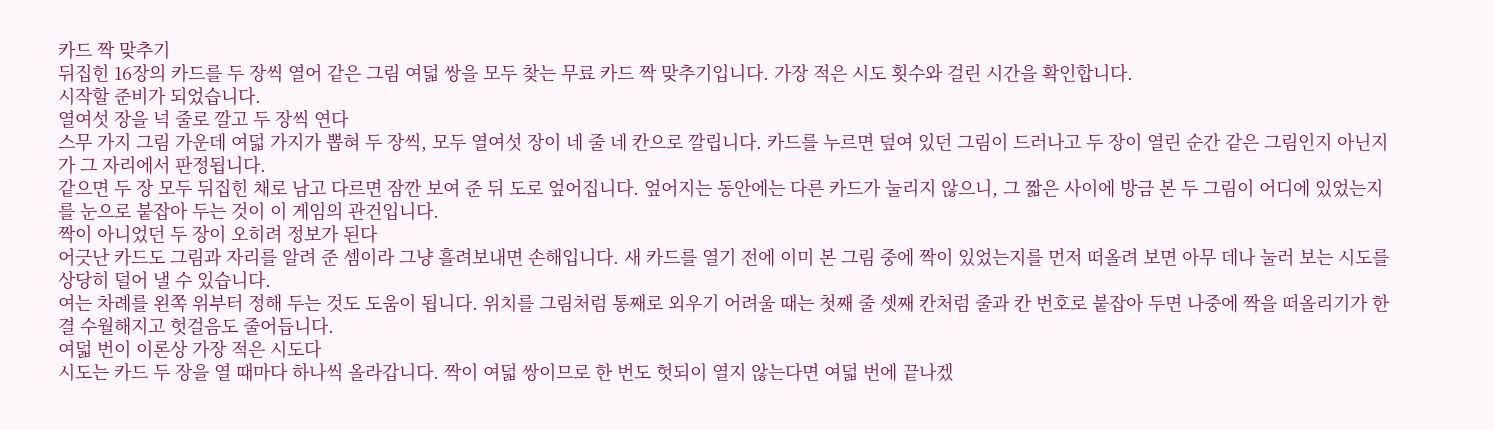카드 짝 맞추기
뒤집힌 16장의 카드를 두 장씩 열어 같은 그림 여덟 쌍을 모두 찾는 무료 카드 짝 맞추기입니다. 가장 적은 시도 횟수와 걸린 시간을 확인합니다.
시작할 준비가 되었습니다.
열여섯 장을 넉 줄로 깔고 두 장씩 연다
스무 가지 그림 가운데 여덟 가지가 뽑혀 두 장씩, 모두 열여섯 장이 네 줄 네 칸으로 깔립니다. 카드를 누르면 덮여 있던 그림이 드러나고 두 장이 열린 순간 같은 그림인지 아닌지가 그 자리에서 판정됩니다.
같으면 두 장 모두 뒤집힌 채로 남고 다르면 잠깐 보여 준 뒤 도로 엎어집니다. 엎어지는 동안에는 다른 카드가 눌리지 않으니, 그 짧은 사이에 방금 본 두 그림이 어디에 있었는지를 눈으로 붙잡아 두는 것이 이 게임의 관건입니다.
짝이 아니었던 두 장이 오히려 정보가 된다
어긋난 카드도 그림과 자리를 알려 준 셈이라 그냥 흘려보내면 손해입니다. 새 카드를 열기 전에 이미 본 그림 중에 짝이 있었는지를 먼저 떠올려 보면 아무 데나 눌러 보는 시도를 상당히 덜어 낼 수 있습니다.
여는 차례를 왼쪽 위부터 정해 두는 것도 도움이 됩니다. 위치를 그림처럼 통째로 외우기 어려울 때는 첫째 줄 셋째 칸처럼 줄과 칸 번호로 붙잡아 두면 나중에 짝을 떠올리기가 한결 수월해지고 헛걸음도 줄어듭니다.
여덟 번이 이론상 가장 적은 시도다
시도는 카드 두 장을 열 때마다 하나씩 올라갑니다. 짝이 여덟 쌍이므로 한 번도 헛되이 열지 않는다면 여덟 번에 끝나겠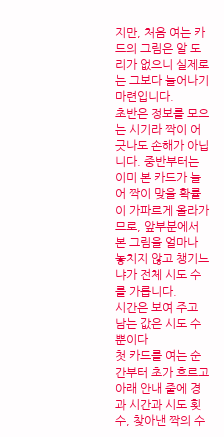지만, 처음 여는 카드의 그림은 알 도리가 없으니 실제로는 그보다 늘어나기 마련입니다.
초반은 정보를 모으는 시기라 짝이 어긋나도 손해가 아닙니다. 중반부터는 이미 본 카드가 늘어 짝이 맞을 확률이 가파르게 올라가므로, 앞부분에서 본 그림을 얼마나 놓치지 않고 챙기느냐가 전체 시도 수를 가릅니다.
시간은 보여 주고 남는 값은 시도 수뿐이다
첫 카드를 여는 순간부터 초가 흐르고 아래 안내 줄에 경과 시간과 시도 횟수, 찾아낸 짝의 수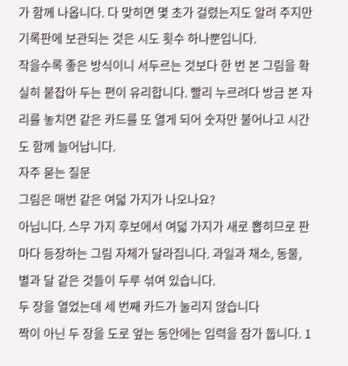가 함께 나옵니다. 다 맞히면 몇 초가 걸렸는지도 알려 주지만 기록판에 보관되는 것은 시도 횟수 하나뿐입니다.
작을수록 좋은 방식이니 서두르는 것보다 한 번 본 그림을 확실히 붙잡아 두는 편이 유리합니다. 빨리 누르려다 방금 본 자리를 놓치면 같은 카드를 또 열게 되어 숫자만 불어나고 시간도 함께 늘어납니다.
자주 묻는 질문
그림은 매번 같은 여덟 가지가 나오나요?
아닙니다. 스무 가지 후보에서 여덟 가지가 새로 뽑히므로 판마다 등장하는 그림 자체가 달라집니다. 과일과 채소, 동물, 별과 달 같은 것들이 두루 섞여 있습니다.
두 장을 열었는데 세 번째 카드가 눌리지 않습니다
짝이 아닌 두 장을 도로 엎는 동안에는 입력을 잠가 둡니다. 1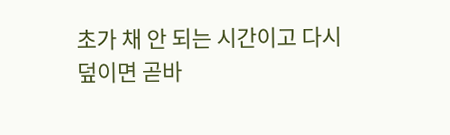초가 채 안 되는 시간이고 다시 덮이면 곧바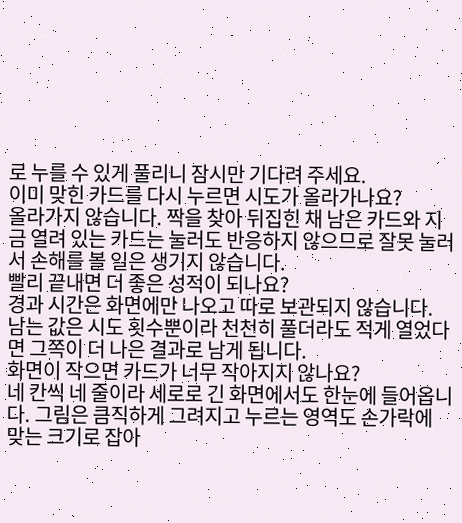로 누를 수 있게 풀리니 잠시만 기다려 주세요.
이미 맞힌 카드를 다시 누르면 시도가 올라가나요?
올라가지 않습니다. 짝을 찾아 뒤집힌 채 남은 카드와 지금 열려 있는 카드는 눌러도 반응하지 않으므로 잘못 눌러서 손해를 볼 일은 생기지 않습니다.
빨리 끝내면 더 좋은 성적이 되나요?
경과 시간은 화면에만 나오고 따로 보관되지 않습니다. 남는 값은 시도 횟수뿐이라 천천히 풀더라도 적게 열었다면 그쪽이 더 나은 결과로 남게 됩니다.
화면이 작으면 카드가 너무 작아지지 않나요?
네 칸씩 네 줄이라 세로로 긴 화면에서도 한눈에 들어옵니다. 그림은 큼직하게 그려지고 누르는 영역도 손가락에 맞는 크기로 잡아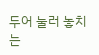두어 눌러 놓치는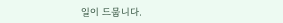일이 드뭅니다.